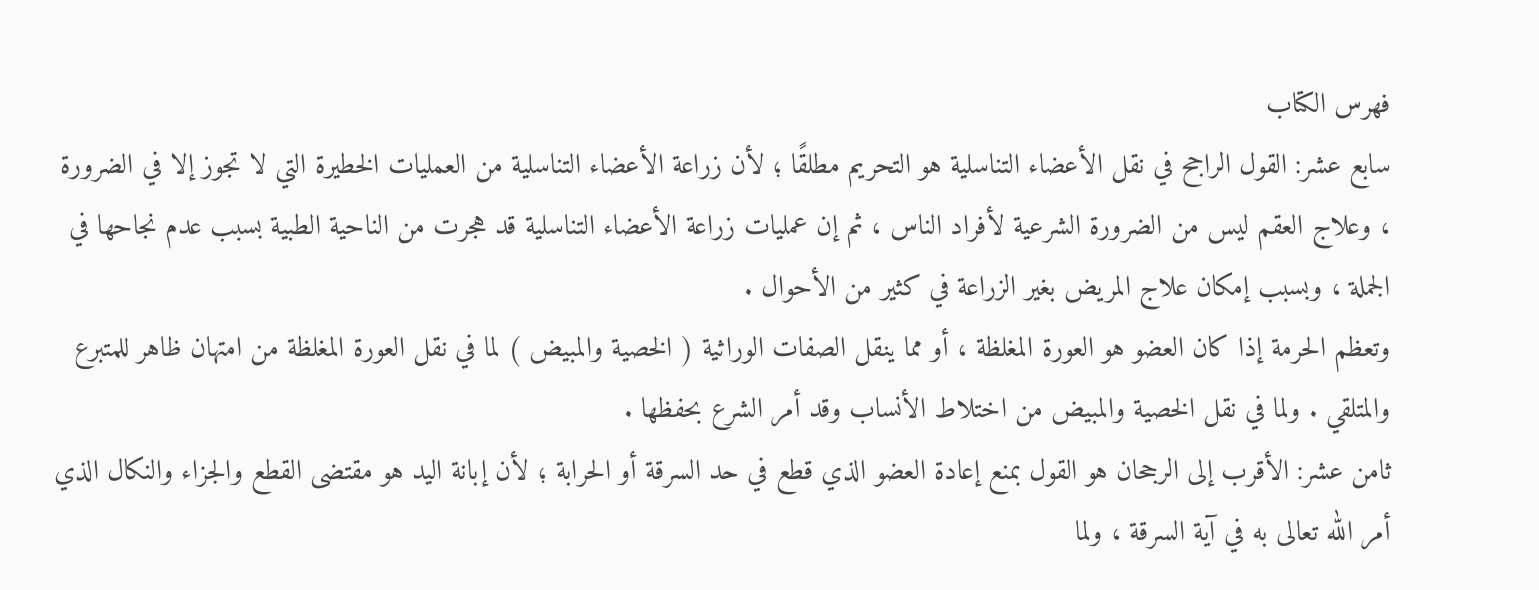فهرس الكتاب
سابع عشر: القول الراجح في نقل الأعضاء التناسلية هو التحريم مطلقًا ؛ لأن زراعة الأعضاء التناسلية من العمليات الخطيرة التي لا تجوز إلا في الضرورة ، وعلاج العقم ليس من الضرورة الشرعية لأفراد الناس ، ثم إن عمليات زراعة الأعضاء التناسلية قد هجرت من الناحية الطبية بسبب عدم نجاحها في الجملة ، وبسبب إمكان علاج المريض بغير الزراعة في كثير من الأحوال .
وتعظم الحرمة إذا كان العضو هو العورة المغلظة ، أو مما ينقل الصفات الوراثية ( الخصية والمبيض ) لما في نقل العورة المغلظة من امتهان ظاهر للمتبرع والمتلقي . ولما في نقل الخصية والمبيض من اختلاط الأنساب وقد أمر الشرع بحفظها .
ثامن عشر: الأقرب إلى الرجحان هو القول بمنع إعادة العضو الذي قطع في حد السرقة أو الحرابة ؛ لأن إبانة اليد هو مقتضى القطع والجزاء والنكال الذي أمر الله تعالى به في آية السرقة ، ولما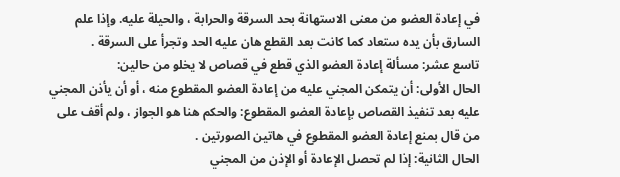في إعادة العضو من معنى الاستهانة بحد السرقة والحرابة ، والحيلة عليه. وإذا علم السارق بأن يده ستعاد كما كانت بعد القطع هان عليه الحد وتجرأ على السرقة .
تاسع عشر: مسألة إعادة العضو الذي قطع في قصاص لا يخلو من حالين:
الحال الأولى: أن يتمكن المجني عليه من إعادة العضو المقطوع منه ، أو أن يأذن المجني عليه بعد تنفيذ القصاص بإعادة العضو المقطوع: والحكم هنا هو الجواز ، ولم أقف على من قال بمنع إعادة العضو المقطوع في هاتين الصورتين .
الحال الثانية: إذا لم تحصل الإعادة أو الإذن من المجني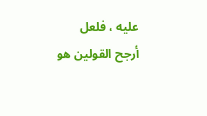عليه ، فلعل أرجح القولين هو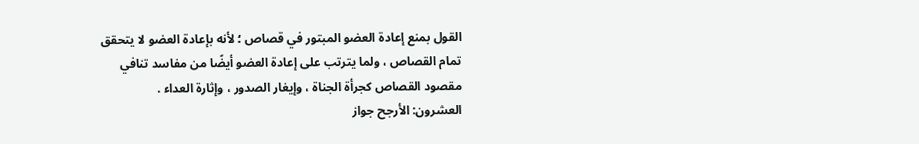القول بمنع إعادة العضو المبتور في قصاص ؛ لأنه بإعادة العضو لا يتحقق تمام القصاص ، ولما يترتب على إعادة العضو أيضًا من مفاسد تنافي مقصود القصاص كجرأة الجناة ، وإيغار الصدور ، وإثارة العداء .
العشرون: الأرجح جواز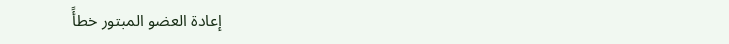إعادة العضو المبتور خطأً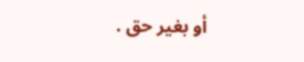أو بغير حق .